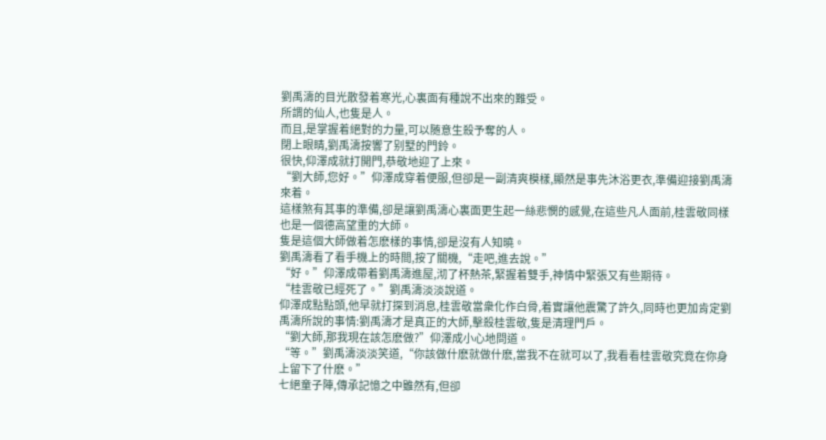劉禹濤的目光散發着寒光,心裏面有種說不出來的難受。
所謂的仙人,也隻是人。
而且,是掌握着絕對的力量,可以随意生殺予奪的人。
閉上眼睛,劉禹濤按響了别墅的門鈴。
很快,仰澤成就打開門,恭敬地迎了上來。
“劉大師,您好。”仰澤成穿着便服,但卻是一副清爽模樣,顯然是事先沐浴更衣,準備迎接劉禹濤來着。
這樣煞有其事的準備,卻是讓劉禹濤心裏面更生起一絲悲憫的感覺,在這些凡人面前,桂雲敬同樣也是一個德高望重的大師。
隻是這個大師做着怎麽樣的事情,卻是沒有人知曉。
劉禹濤看了看手機上的時間,按了關機,“走吧,進去說。”
“好。”仰澤成帶着劉禹濤進屋,沏了杯熱茶,緊握着雙手,神情中緊張又有些期待。
“桂雲敬已經死了。”劉禹濤淡淡說道。
仰澤成點點頭,他早就打探到消息,桂雲敬當衆化作白骨,着實讓他震驚了許久,同時也更加肯定劉禹濤所說的事情:劉禹濤才是真正的大師,擊殺桂雲敬,隻是清理門戶。
“劉大師,那我現在該怎麽做?”仰澤成小心地問道。
“等。”劉禹濤淡淡笑道,“你該做什麽就做什麽,當我不在就可以了,我看看桂雲敬究竟在你身上留下了什麽。”
七絕童子陣,傳承記憶之中雖然有,但卻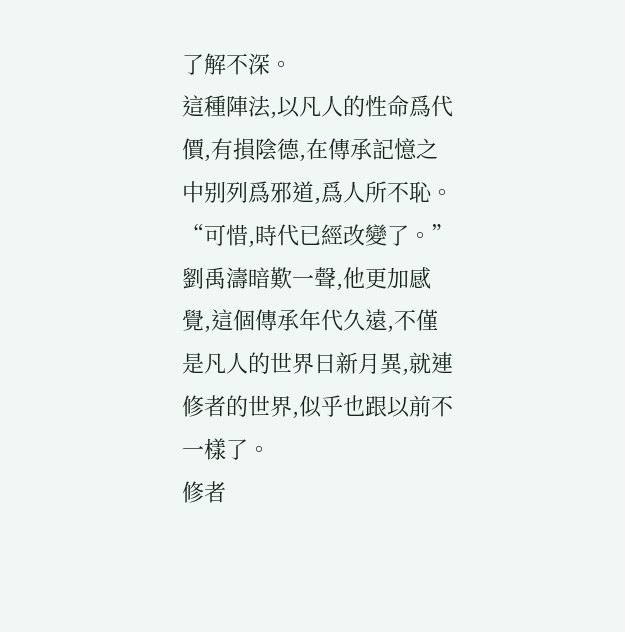了解不深。
這種陣法,以凡人的性命爲代價,有損陰德,在傳承記憶之中别列爲邪道,爲人所不恥。
“可惜,時代已經改變了。”劉禹濤暗歎一聲,他更加感覺,這個傳承年代久遠,不僅是凡人的世界日新月異,就連修者的世界,似乎也跟以前不一樣了。
修者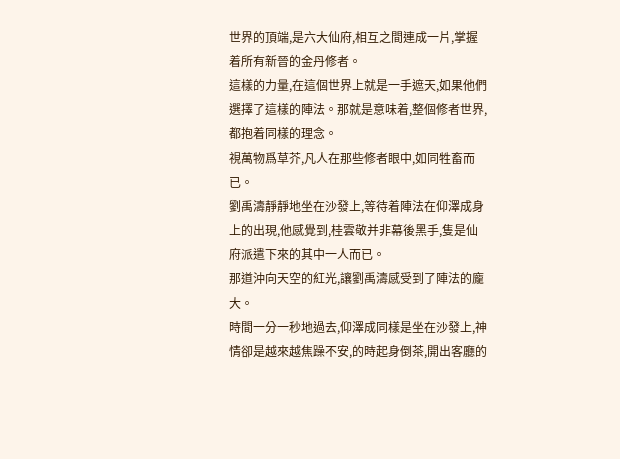世界的頂端,是六大仙府,相互之間連成一片,掌握着所有新晉的金丹修者。
這樣的力量,在這個世界上就是一手遮天,如果他們選擇了這樣的陣法。那就是意味着,整個修者世界,都抱着同樣的理念。
視萬物爲草芥,凡人在那些修者眼中,如同牲畜而已。
劉禹濤靜靜地坐在沙發上,等待着陣法在仰澤成身上的出現,他感覺到,桂雲敬并非幕後黑手,隻是仙府派遣下來的其中一人而已。
那道沖向天空的紅光,讓劉禹濤感受到了陣法的龐大。
時間一分一秒地過去,仰澤成同樣是坐在沙發上,神情卻是越來越焦躁不安,的時起身倒茶,開出客廳的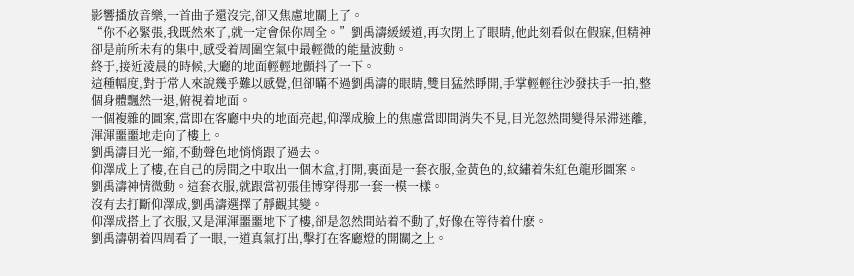影響播放音樂,一首曲子還沒完,卻又焦慮地關上了。
“你不必緊張,我既然來了,就一定會保你周全。”劉禹濤緩緩道,再次閉上了眼睛,他此刻看似在假寐,但精神卻是前所未有的集中,感受着周圍空氣中最輕微的能量波動。
終于,接近淩晨的時候,大廳的地面輕輕地顫抖了一下。
這種幅度,對于常人來說幾乎難以感覺,但卻瞞不過劉禹濤的眼睛,雙目猛然睜開,手掌輕輕往沙發扶手一拍,整個身體飄然一退,俯視着地面。
一個複雜的圖案,當即在客廳中央的地面亮起,仰澤成臉上的焦慮當即間消失不見,目光忽然間變得呆滞迷離,渾渾噩噩地走向了樓上。
劉禹濤目光一縮,不動聲色地悄悄跟了過去。
仰澤成上了樓,在自己的房間之中取出一個木盒,打開,裏面是一套衣服,金黃色的,紋繡着朱紅色龍形圖案。
劉禹濤神情微動。這套衣服,就跟當初張佳博穿得那一套一模一樣。
沒有去打斷仰澤成,劉禹濤選擇了靜觀其變。
仰澤成搭上了衣服,又是渾渾噩噩地下了樓,卻是忽然間站着不動了,好像在等待着什麽。
劉禹濤朝着四周看了一眼,一道真氣打出,擊打在客廳燈的開關之上。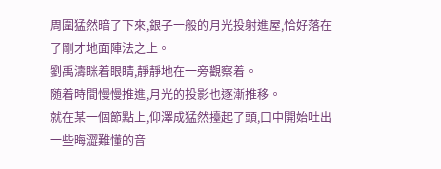周圍猛然暗了下來,銀子一般的月光投射進屋,恰好落在了剛才地面陣法之上。
劉禹濤眯着眼睛,靜靜地在一旁觀察着。
随着時間慢慢推進,月光的投影也逐漸推移。
就在某一個節點上,仰澤成猛然擡起了頭,口中開始吐出一些晦澀難懂的音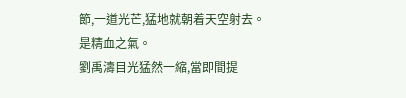節,一道光芒,猛地就朝着天空射去。
是精血之氣。
劉禹濤目光猛然一縮,當即間提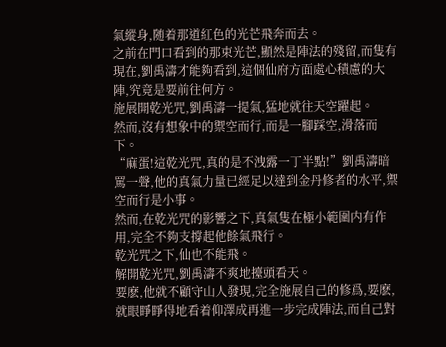氣縱身,随着那道紅色的光芒飛奔而去。
之前在門口看到的那束光芒,顯然是陣法的殘留,而隻有現在,劉禹濤才能夠看到,這個仙府方面處心積慮的大陣,究竟是要前往何方。
施展開乾光咒,劉禹濤一提氣,猛地就往天空躍起。
然而,沒有想象中的禦空而行,而是一腳踩空,滑落而下。
“麻蛋!這乾光咒,真的是不洩露一丁半點!”劉禹濤暗罵一聲,他的真氣力量已經足以達到金丹修者的水平,禦空而行是小事。
然而,在乾光咒的影響之下,真氣隻在極小範圍内有作用,完全不夠支撐起他餘氣飛行。
乾光咒之下,仙也不能飛。
解開乾光咒,劉禹濤不爽地擡頭看天。
要麽,他就不顧守山人發現,完全施展自己的修爲,要麽,就眼睜睜得地看着仰澤成再進一步完成陣法,而自己對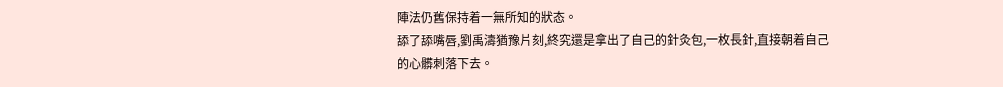陣法仍舊保持着一無所知的狀态。
舔了舔嘴唇,劉禹濤猶豫片刻,終究還是拿出了自己的針灸包,一枚長針,直接朝着自己的心髒刺落下去。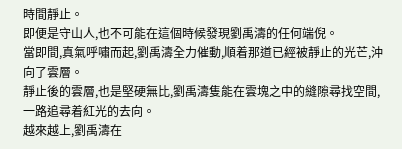時間靜止。
即便是守山人,也不可能在這個時候發現劉禹濤的任何端倪。
當即間,真氣呼嘯而起,劉禹濤全力催動,順着那道已經被靜止的光芒,沖向了雲層。
靜止後的雲層,也是堅硬無比,劉禹濤隻能在雲塊之中的縫隙尋找空間,一路追尋着紅光的去向。
越來越上,劉禹濤在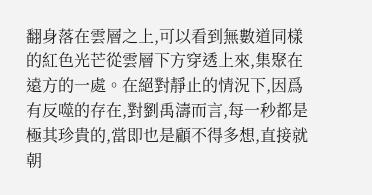翻身落在雲層之上,可以看到無數道同樣的紅色光芒從雲層下方穿透上來,集聚在遠方的一處。在絕對靜止的情況下,因爲有反噬的存在,對劉禹濤而言,每一秒都是極其珍貴的,當即也是顧不得多想,直接就朝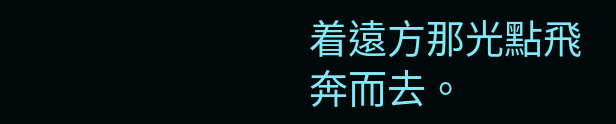着遠方那光點飛奔而去。